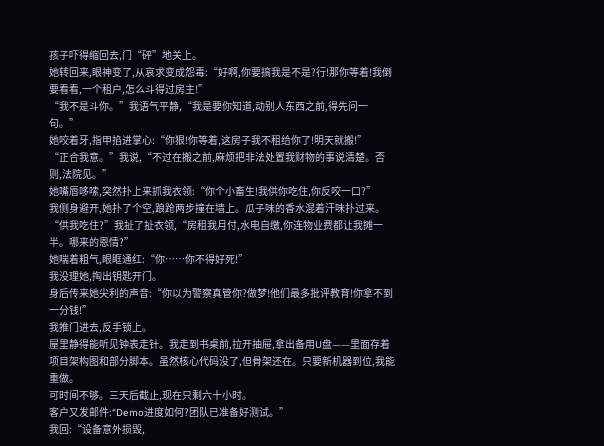孩子吓得缩回去,门“砰”地关上。
她转回来,眼神变了,从哀求变成怨毒:“好啊,你要搞我是不是?行!那你等着!我倒要看看,一个租户,怎么斗得过房主!”
“我不是斗你。”我语气平静,“我是要你知道,动别人东西之前,得先问一句。”
她咬着牙,指甲掐进掌心:“你狠!你等着,这房子我不租给你了!明天就搬!”
“正合我意。”我说,“不过在搬之前,麻烦把非法处置我财物的事说清楚。否则,法院见。”
她嘴唇哆嗦,突然扑上来抓我衣领:“你个小畜生!我供你吃住,你反咬一口?”
我侧身避开,她扑了个空,踉跄两步撞在墙上。瓜子味的香水混着汗味扑过来。
“供我吃住?”我扯了扯衣领,“房租我月付,水电自缴,你连物业费都让我摊一半。哪来的恩情?”
她喘着粗气,眼眶通红:“你……你不得好死!”
我没理她,掏出钥匙开门。
身后传来她尖利的声音:“你以为警察真管你?做梦!他们最多批评教育!你拿不到一分钱!”
我推门进去,反手锁上。
屋里静得能听见钟表走针。我走到书桌前,拉开抽屉,拿出备用U盘——里面存着项目架构图和部分脚本。虽然核心代码没了,但骨架还在。只要新机器到位,我能重做。
可时间不够。三天后截止,现在只剩六十小时。
客户又发邮件:“Demo进度如何?团队已准备好测试。”
我回:“设备意外损毁,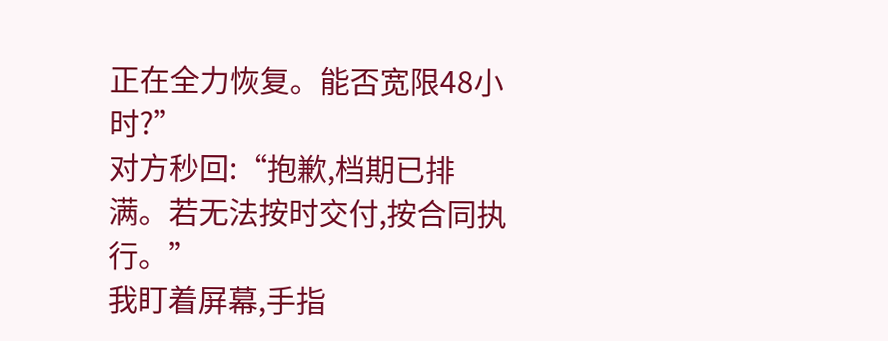正在全力恢复。能否宽限48小时?”
对方秒回:“抱歉,档期已排满。若无法按时交付,按合同执行。”
我盯着屏幕,手指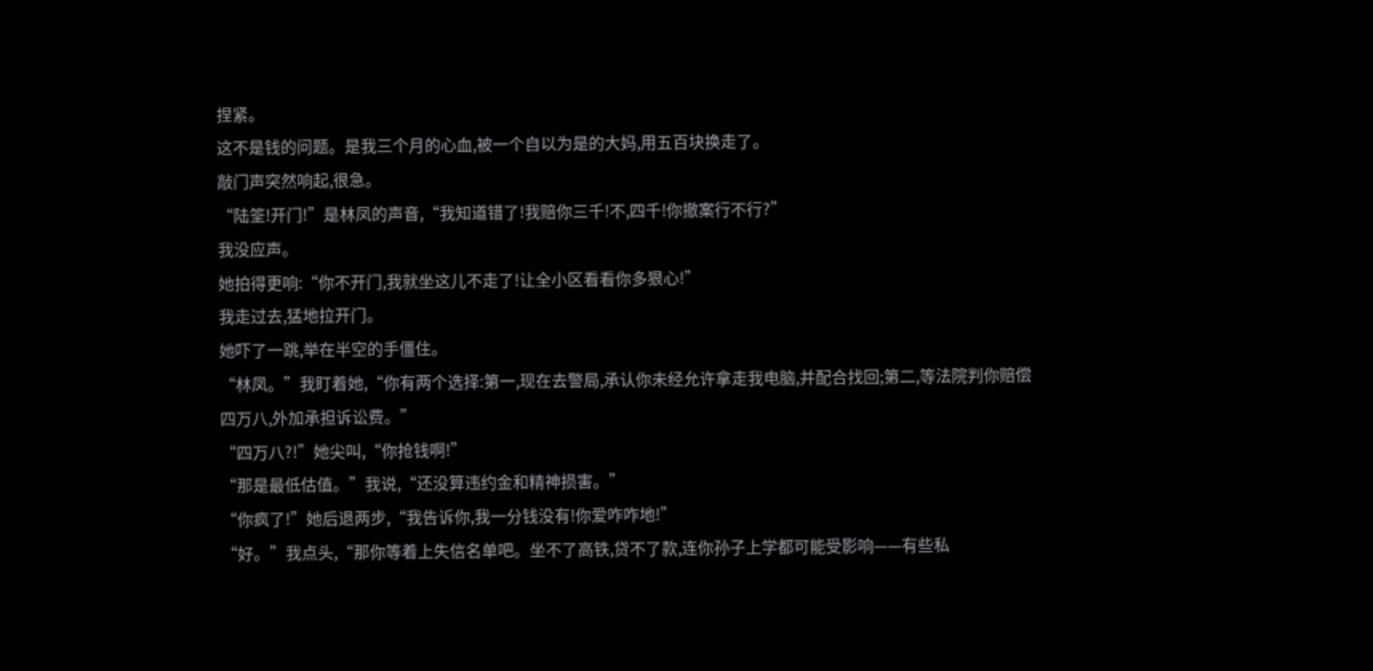捏紧。
这不是钱的问题。是我三个月的心血,被一个自以为是的大妈,用五百块换走了。
敲门声突然响起,很急。
“陆筌!开门!”是林凤的声音,“我知道错了!我赔你三千!不,四千!你撤案行不行?”
我没应声。
她拍得更响:“你不开门,我就坐这儿不走了!让全小区看看你多狠心!”
我走过去,猛地拉开门。
她吓了一跳,举在半空的手僵住。
“林凤。”我盯着她,“你有两个选择:第一,现在去警局,承认你未经允许拿走我电脑,并配合找回;第二,等法院判你赔偿四万八,外加承担诉讼费。”
“四万八?!”她尖叫,“你抢钱啊!”
“那是最低估值。”我说,“还没算违约金和精神损害。”
“你疯了!”她后退两步,“我告诉你,我一分钱没有!你爱咋咋地!”
“好。”我点头,“那你等着上失信名单吧。坐不了高铁,贷不了款,连你孙子上学都可能受影响——有些私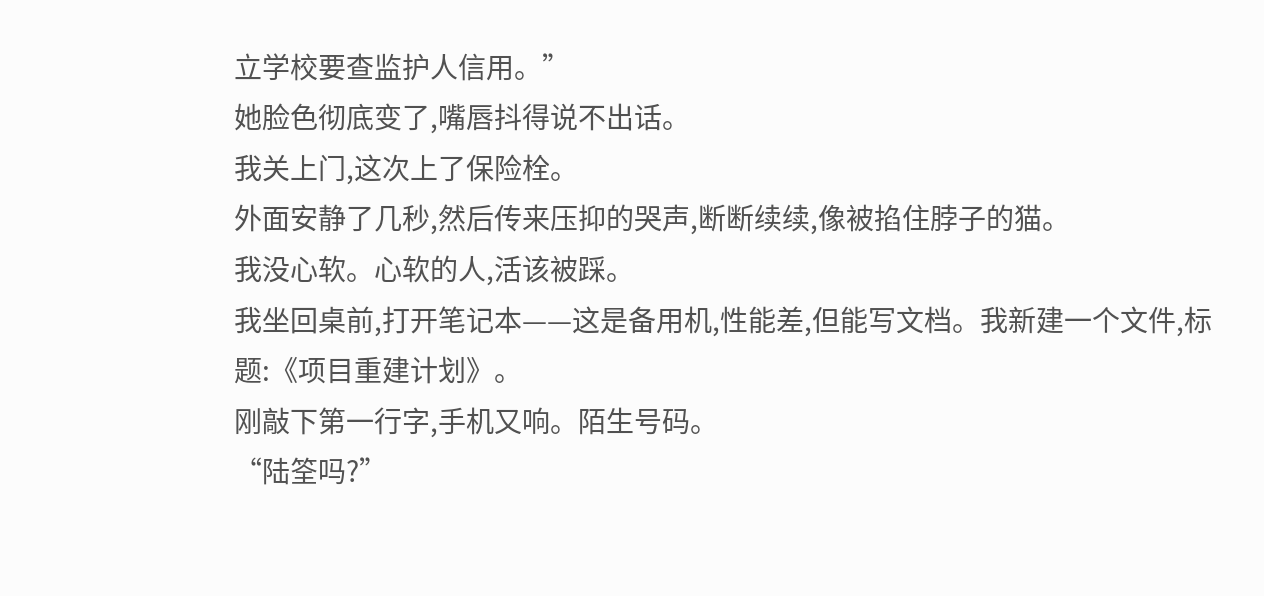立学校要查监护人信用。”
她脸色彻底变了,嘴唇抖得说不出话。
我关上门,这次上了保险栓。
外面安静了几秒,然后传来压抑的哭声,断断续续,像被掐住脖子的猫。
我没心软。心软的人,活该被踩。
我坐回桌前,打开笔记本——这是备用机,性能差,但能写文档。我新建一个文件,标题:《项目重建计划》。
刚敲下第一行字,手机又响。陌生号码。
“陆筌吗?”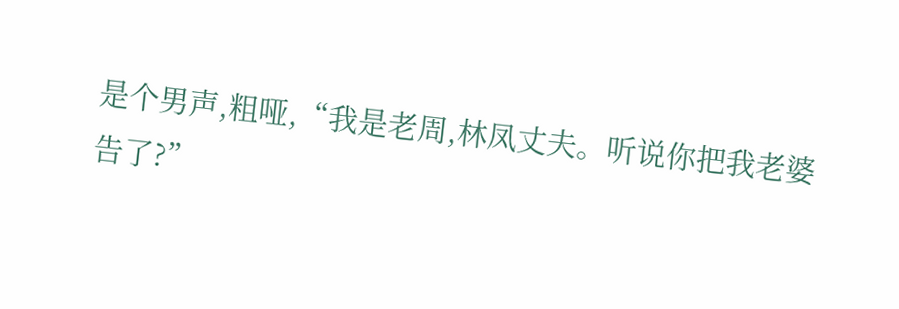是个男声,粗哑,“我是老周,林凤丈夫。听说你把我老婆告了?”